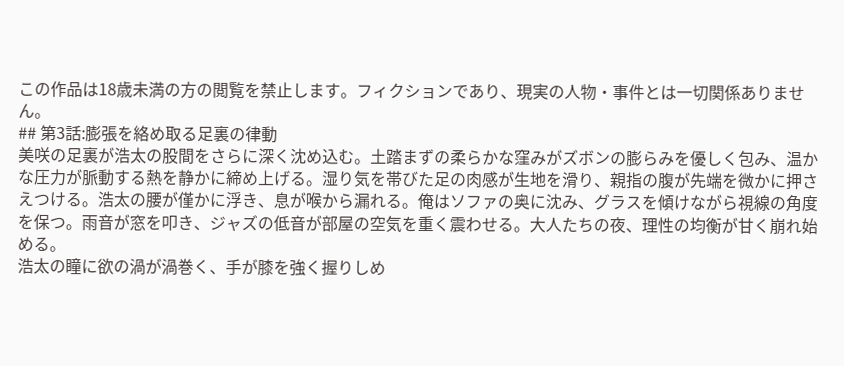この作品は18歳未満の方の閲覧を禁止します。フィクションであり、現実の人物・事件とは一切関係ありません。
## 第3話:膨張を絡め取る足裏の律動
美咲の足裏が浩太の股間をさらに深く沈め込む。土踏まずの柔らかな窪みがズボンの膨らみを優しく包み、温かな圧力が脈動する熱を静かに締め上げる。湿り気を帯びた足の肉感が生地を滑り、親指の腹が先端を微かに押さえつける。浩太の腰が僅かに浮き、息が喉から漏れる。俺はソファの奥に沈み、グラスを傾けながら視線の角度を保つ。雨音が窓を叩き、ジャズの低音が部屋の空気を重く震わせる。大人たちの夜、理性の均衡が甘く崩れ始める。
浩太の瞳に欲の渦が渦巻く、手が膝を強く握りしめ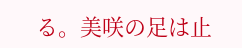る。美咲の足は止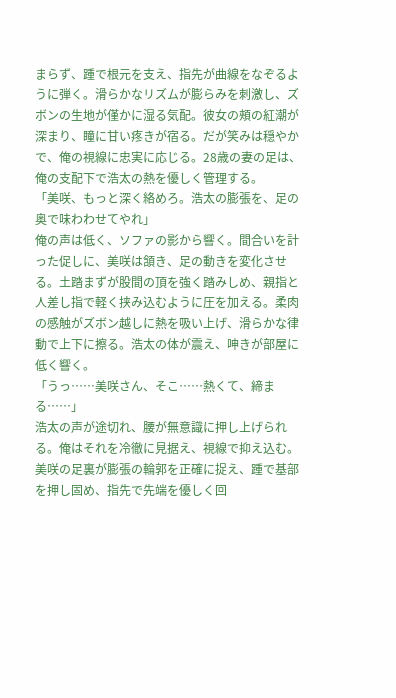まらず、踵で根元を支え、指先が曲線をなぞるように弾く。滑らかなリズムが膨らみを刺激し、ズボンの生地が僅かに湿る気配。彼女の頰の紅潮が深まり、瞳に甘い疼きが宿る。だが笑みは穏やかで、俺の視線に忠実に応じる。28歳の妻の足は、俺の支配下で浩太の熱を優しく管理する。
「美咲、もっと深く絡めろ。浩太の膨張を、足の奥で味わわせてやれ」
俺の声は低く、ソファの影から響く。間合いを計った促しに、美咲は頷き、足の動きを変化させる。土踏まずが股間の頂を強く踏みしめ、親指と人差し指で軽く挟み込むように圧を加える。柔肉の感触がズボン越しに熱を吸い上げ、滑らかな律動で上下に擦る。浩太の体が震え、呻きが部屋に低く響く。
「うっ……美咲さん、そこ……熱くて、締まる……」
浩太の声が途切れ、腰が無意識に押し上げられる。俺はそれを冷徹に見据え、視線で抑え込む。美咲の足裏が膨張の輪郭を正確に捉え、踵で基部を押し固め、指先で先端を優しく回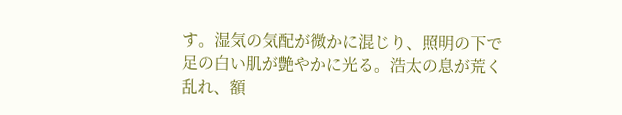す。湿気の気配が微かに混じり、照明の下で足の白い肌が艶やかに光る。浩太の息が荒く乱れ、額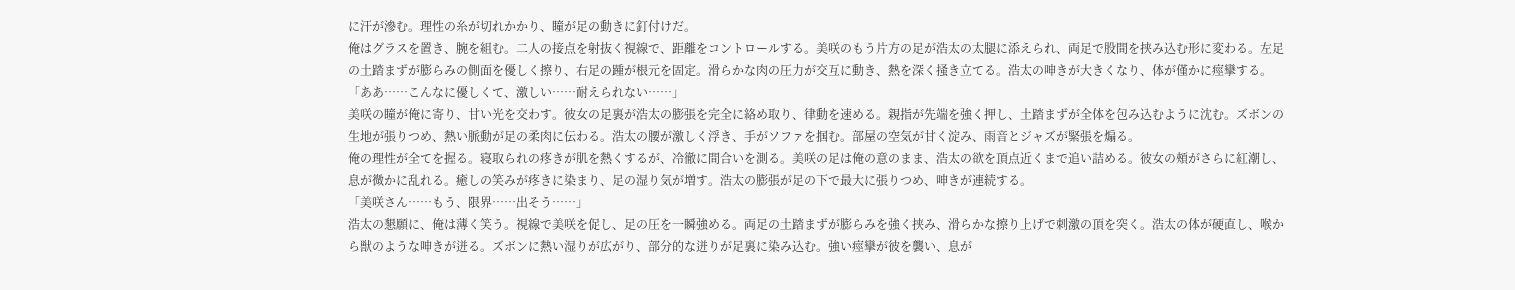に汗が滲む。理性の糸が切れかかり、瞳が足の動きに釘付けだ。
俺はグラスを置き、腕を組む。二人の接点を射抜く視線で、距離をコントロールする。美咲のもう片方の足が浩太の太腿に添えられ、両足で股間を挟み込む形に変わる。左足の土踏まずが膨らみの側面を優しく擦り、右足の踵が根元を固定。滑らかな肉の圧力が交互に動き、熱を深く掻き立てる。浩太の呻きが大きくなり、体が僅かに痙攣する。
「ああ……こんなに優しくて、激しい……耐えられない……」
美咲の瞳が俺に寄り、甘い光を交わす。彼女の足裏が浩太の膨張を完全に絡め取り、律動を速める。親指が先端を強く押し、土踏まずが全体を包み込むように沈む。ズボンの生地が張りつめ、熱い脈動が足の柔肉に伝わる。浩太の腰が激しく浮き、手がソファを掴む。部屋の空気が甘く淀み、雨音とジャズが緊張を煽る。
俺の理性が全てを握る。寝取られの疼きが肌を熱くするが、冷徹に間合いを測る。美咲の足は俺の意のまま、浩太の欲を頂点近くまで追い詰める。彼女の頰がさらに紅潮し、息が微かに乱れる。癒しの笑みが疼きに染まり、足の湿り気が増す。浩太の膨張が足の下で最大に張りつめ、呻きが連続する。
「美咲さん……もう、限界……出そう……」
浩太の懇願に、俺は薄く笑う。視線で美咲を促し、足の圧を一瞬強める。両足の土踏まずが膨らみを強く挟み、滑らかな擦り上げで刺激の頂を突く。浩太の体が硬直し、喉から獣のような呻きが迸る。ズボンに熱い湿りが広がり、部分的な迸りが足裏に染み込む。強い痙攣が彼を襲い、息が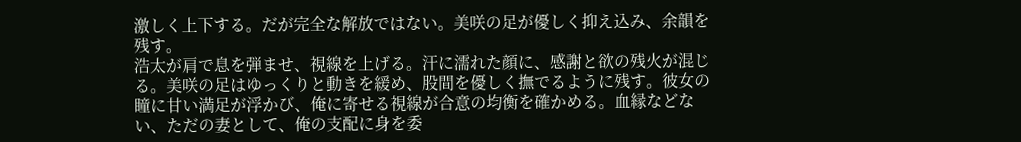激しく上下する。だが完全な解放ではない。美咲の足が優しく抑え込み、余韻を残す。
浩太が肩で息を弾ませ、視線を上げる。汗に濡れた顔に、感謝と欲の残火が混じる。美咲の足はゆっくりと動きを緩め、股間を優しく撫でるように残す。彼女の瞳に甘い満足が浮かび、俺に寄せる視線が合意の均衡を確かめる。血縁などない、ただの妻として、俺の支配に身を委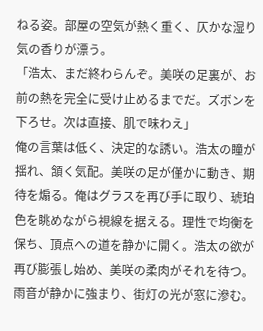ねる姿。部屋の空気が熱く重く、仄かな湿り気の香りが漂う。
「浩太、まだ終わらんぞ。美咲の足裏が、お前の熱を完全に受け止めるまでだ。ズボンを下ろせ。次は直接、肌で味わえ」
俺の言葉は低く、決定的な誘い。浩太の瞳が揺れ、頷く気配。美咲の足が僅かに動き、期待を煽る。俺はグラスを再び手に取り、琥珀色を眺めながら視線を据える。理性で均衡を保ち、頂点への道を静かに開く。浩太の欲が再び膨張し始め、美咲の柔肉がそれを待つ。
雨音が静かに強まり、街灯の光が窓に滲む。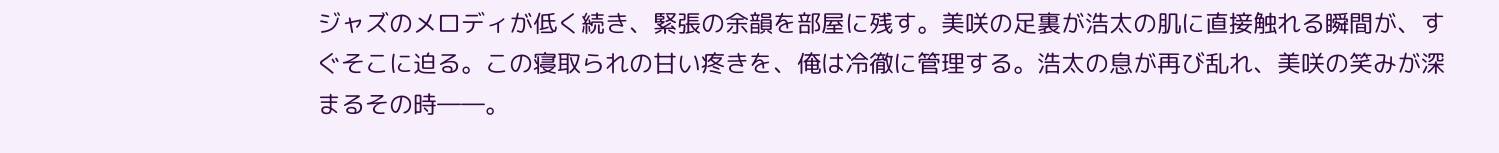ジャズのメロディが低く続き、緊張の余韻を部屋に残す。美咲の足裏が浩太の肌に直接触れる瞬間が、すぐそこに迫る。この寝取られの甘い疼きを、俺は冷徹に管理する。浩太の息が再び乱れ、美咲の笑みが深まるその時――。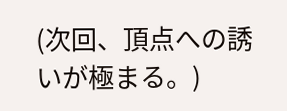(次回、頂点への誘いが極まる。)